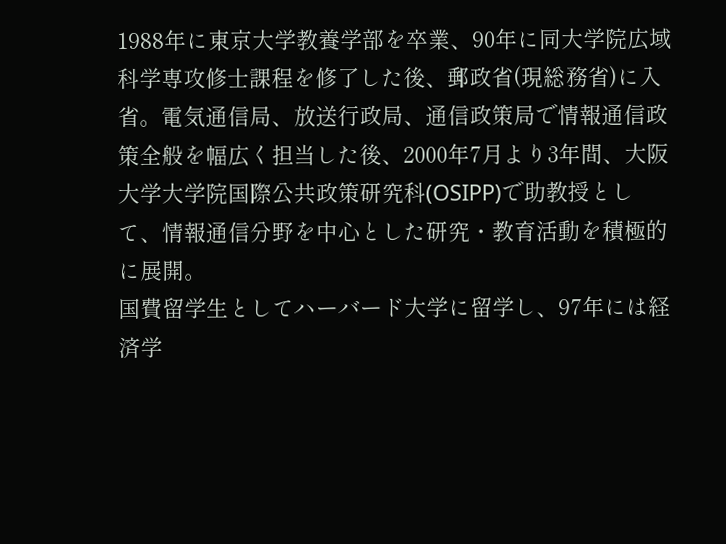1988年に東京大学教養学部を卒業、90年に同大学院広域科学専攻修士課程を修了した後、郵政省(現総務省)に入省。電気通信局、放送行政局、通信政策局で情報通信政策全般を幅広く担当した後、2000年7月より3年間、大阪大学大学院国際公共政策研究科(OSIPP)で助教授として、情報通信分野を中心とした研究・教育活動を積極的に展開。
国費留学生としてハーバード大学に留学し、97年には経済学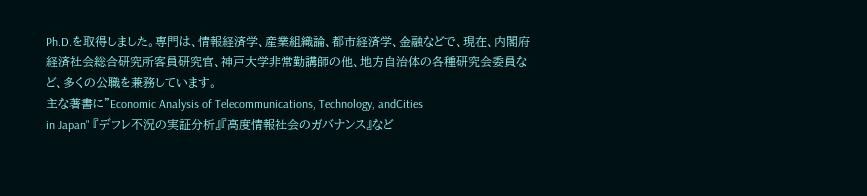Ph.D.を取得しました。専門は、情報経済学、産業組織論、都市経済学、金融などで、現在、内閣府経済社会総合研究所客員研究官、神戸大学非常勤講師の他、地方自治体の各種研究会委員など、多くの公職を兼務しています。
主な著書に"Economic Analysis of Telecommunications, Technology, andCities
in Japan" 『デフレ不況の実証分析』『高度情報社会のガバナンス』など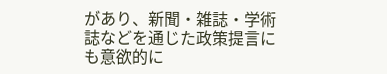があり、新聞・雑誌・学術誌などを通じた政策提言にも意欲的に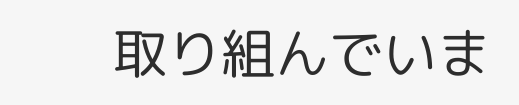取り組んでいま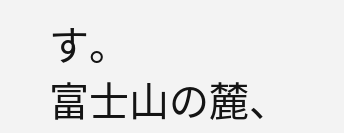す。
富士山の麓、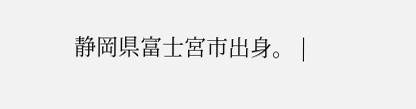静岡県富士宮市出身。 |